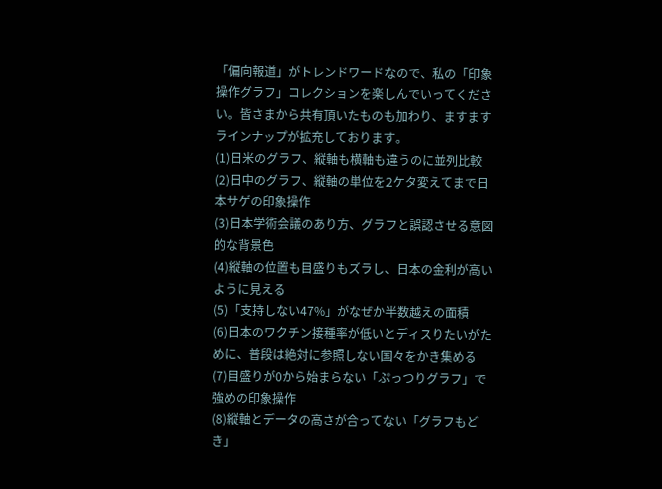「偏向報道」がトレンドワードなので、私の「印象操作グラフ」コレクションを楽しんでいってください。皆さまから共有頂いたものも加わり、ますますラインナップが拡充しております。
(1)日米のグラフ、縦軸も横軸も違うのに並列比較
(2)日中のグラフ、縦軸の単位を2ケタ変えてまで日本サゲの印象操作
(3)日本学術会議のあり方、グラフと誤認させる意図的な背景色
(4)縦軸の位置も目盛りもズラし、日本の金利が高いように見える
(5)「支持しない47%」がなぜか半数越えの面積
(6)日本のワクチン接種率が低いとディスりたいがために、普段は絶対に参照しない国々をかき集める
(7)目盛りが0から始まらない「ぷっつりグラフ」で強めの印象操作
(8)縦軸とデータの高さが合ってない「グラフもどき」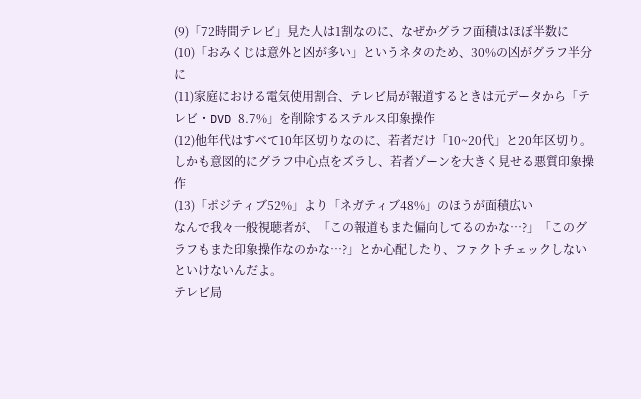(9)「72時間テレビ」見た人は1割なのに、なぜかグラフ面積はほぼ半数に
(10)「おみくじは意外と凶が多い」というネタのため、30%の凶がグラフ半分に
(11)家庭における電気使用割合、テレビ局が報道するときは元データから「テレビ・DVD 8.7%」を削除するステルス印象操作
(12)他年代はすべて10年区切りなのに、若者だけ「10~20代」と20年区切り。しかも意図的にグラフ中心点をズラし、若者ゾーンを大きく見せる悪質印象操作
(13)「ポジティブ52%」より「ネガティブ48%」のほうが面積広い
なんで我々一般視聴者が、「この報道もまた偏向してるのかな…?」「このグラフもまた印象操作なのかな…?」とか心配したり、ファクトチェックしないといけないんだよ。
テレビ局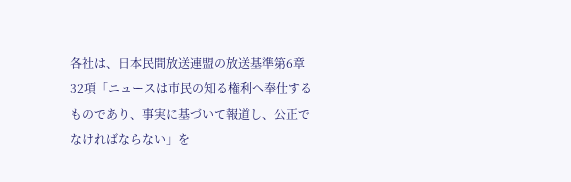各社は、日本民間放送連盟の放送基準第6章32項「ニュースは市民の知る権利へ奉仕するものであり、事実に基づいて報道し、公正でなければならない」を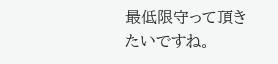最低限守って頂きたいですね。